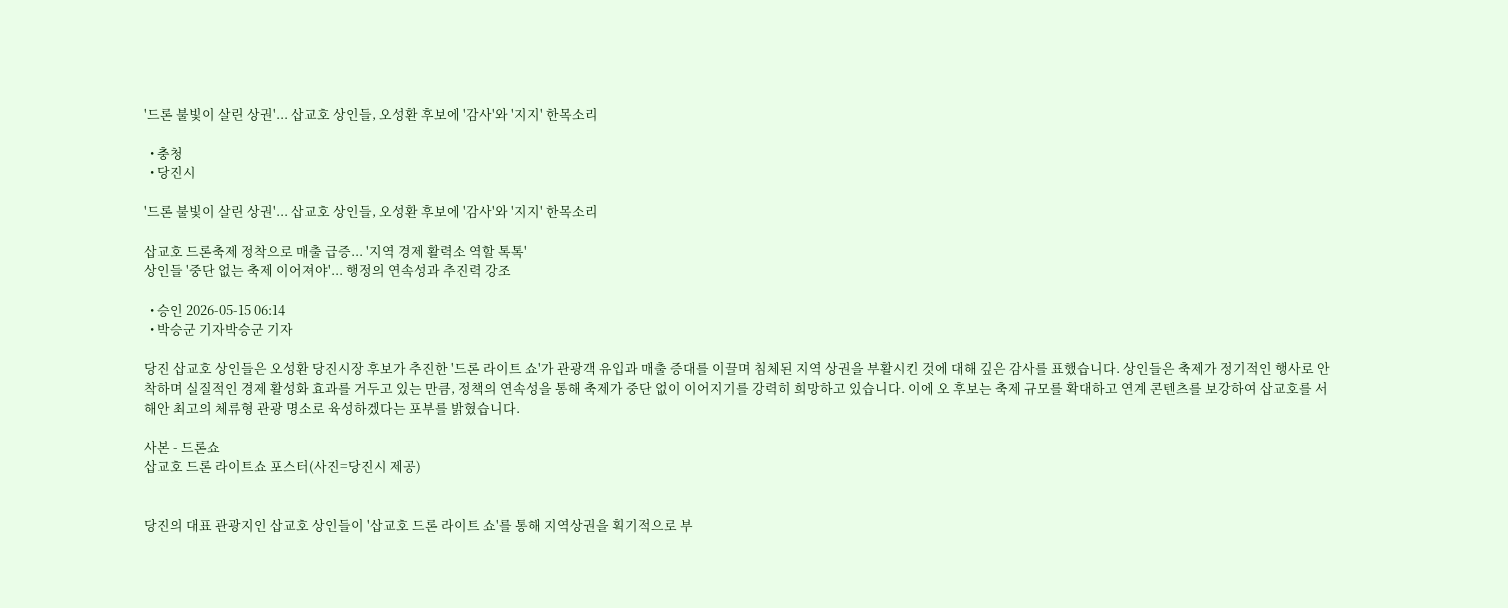'드론 불빛이 살린 상권'... 삽교호 상인들, 오성환 후보에 '감사'와 '지지' 한목소리

  • 충청
  • 당진시

'드론 불빛이 살린 상권'... 삽교호 상인들, 오성환 후보에 '감사'와 '지지' 한목소리

삽교호 드론축제 정착으로 매출 급증... '지역 경제 활력소 역할 톡톡'
상인들 '중단 없는 축제 이어져야'... 행정의 연속성과 추진력 강조

  • 승인 2026-05-15 06:14
  • 박승군 기자박승군 기자

당진 삽교호 상인들은 오성환 당진시장 후보가 추진한 '드론 라이트 쇼'가 관광객 유입과 매출 증대를 이끌며 침체된 지역 상권을 부활시킨 것에 대해 깊은 감사를 표했습니다. 상인들은 축제가 정기적인 행사로 안착하며 실질적인 경제 활성화 효과를 거두고 있는 만큼, 정책의 연속성을 통해 축제가 중단 없이 이어지기를 강력히 희망하고 있습니다. 이에 오 후보는 축제 규모를 확대하고 연계 콘텐츠를 보강하여 삽교호를 서해안 최고의 체류형 관광 명소로 육성하겠다는 포부를 밝혔습니다.

사본 - 드론쇼
삽교호 드론 라이트쇼 포스터(사진=당진시 제공)


당진의 대표 관광지인 삽교호 상인들이 '삽교호 드론 라이트 쇼'를 통해 지역상권을 획기적으로 부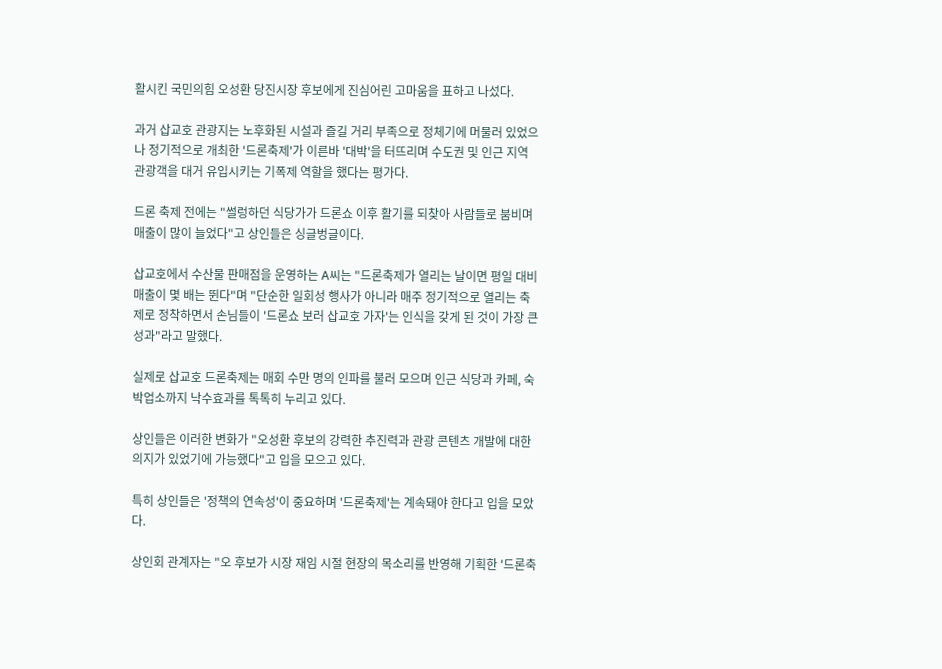활시킨 국민의힘 오성환 당진시장 후보에게 진심어린 고마움을 표하고 나섰다.

과거 삽교호 관광지는 노후화된 시설과 즐길 거리 부족으로 정체기에 머물러 있었으나 정기적으로 개최한 '드론축제'가 이른바 '대박'을 터뜨리며 수도권 및 인근 지역 관광객을 대거 유입시키는 기폭제 역할을 했다는 평가다.

드론 축제 전에는 "썰렁하던 식당가가 드론쇼 이후 활기를 되찾아 사람들로 붐비며 매출이 많이 늘었다"고 상인들은 싱글벙글이다.

삽교호에서 수산물 판매점을 운영하는 A씨는 "드론축제가 열리는 날이면 평일 대비 매출이 몇 배는 뛴다"며 "단순한 일회성 행사가 아니라 매주 정기적으로 열리는 축제로 정착하면서 손님들이 '드론쇼 보러 삽교호 가자'는 인식을 갖게 된 것이 가장 큰 성과"라고 말했다.

실제로 삽교호 드론축제는 매회 수만 명의 인파를 불러 모으며 인근 식당과 카페, 숙박업소까지 낙수효과를 톡톡히 누리고 있다.

상인들은 이러한 변화가 "오성환 후보의 강력한 추진력과 관광 콘텐츠 개발에 대한 의지가 있었기에 가능했다"고 입을 모으고 있다.

특히 상인들은 '정책의 연속성'이 중요하며 '드론축제'는 계속돼야 한다고 입을 모았다.

상인회 관계자는 "오 후보가 시장 재임 시절 현장의 목소리를 반영해 기획한 '드론축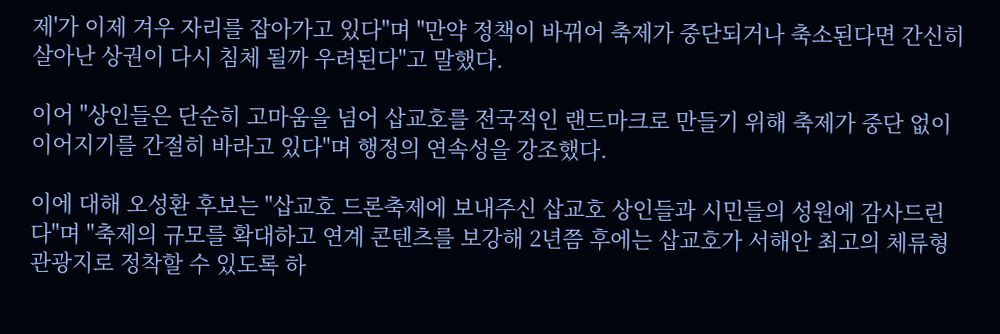제'가 이제 겨우 자리를 잡아가고 있다"며 "만약 정책이 바뀌어 축제가 중단되거나 축소된다면 간신히 살아난 상권이 다시 침체 될까 우려된다"고 말했다.

이어 "상인들은 단순히 고마움을 넘어 삽교호를 전국적인 랜드마크로 만들기 위해 축제가 중단 없이 이어지기를 간절히 바라고 있다"며 행정의 연속성을 강조했다.

이에 대해 오성환 후보는 "삽교호 드론축제에 보내주신 삽교호 상인들과 시민들의 성원에 감사드린다"며 "축제의 규모를 확대하고 연계 콘텐츠를 보강해 2년쯤 후에는 삽교호가 서해안 최고의 체류형 관광지로 정착할 수 있도록 하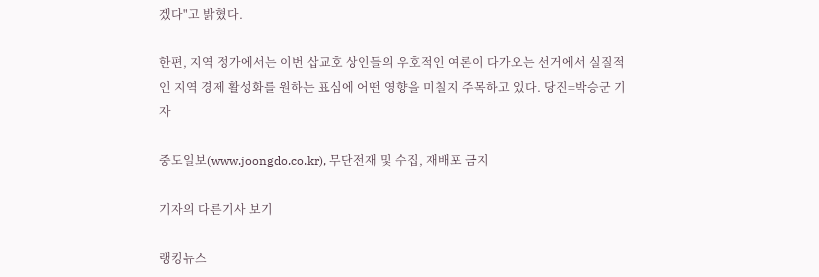겠다"고 밝혔다.

한편, 지역 정가에서는 이번 삽교호 상인들의 우호적인 여론이 다가오는 선거에서 실질적인 지역 경제 활성화를 원하는 표심에 어떤 영향을 미칠지 주목하고 있다. 당진=박승군 기자

중도일보(www.joongdo.co.kr), 무단전재 및 수집, 재배포 금지

기자의 다른기사 보기

랭킹뉴스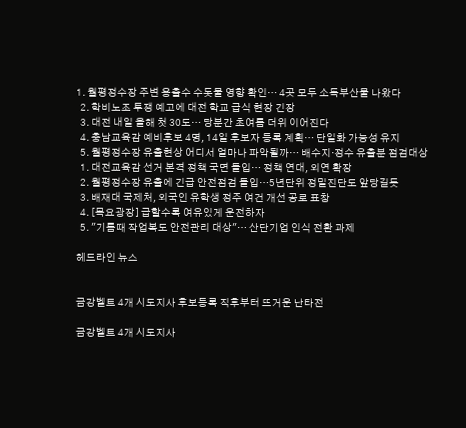1. 월평정수장 주변 용출수 수돗물 영향 확인… 4곳 모두 소독부산물 나왔다
  2. 학비노조 투쟁 예고에 대전 학교 급식 현장 긴장
  3. 대전 내일 올해 첫 30도… 당분간 초여름 더위 이어진다
  4. 충남교육감 예비후보 4명, 14일 후보자 등록 계획… 단일화 가능성 유지
  5. 월평정수장 유출현상 어디서 얼마나 파악될까… 배수지·정수 유출분 점검대상
  1. 대전교육감 선거 본격 정책 국면 돌입… 정책 연대, 외연 확장
  2. 월평정수장 유출에 긴급 안전점검 돌입…5년단위 정밀진단도 앞당길듯
  3. 배재대 국제처, 외국인 유학생 정주 여건 개선 공로 표창
  4. [목요광장] 급할수록 여유있게 운전하자
  5. "기름때 작업복도 안전관리 대상"… 산단기업 인식 전환 과제

헤드라인 뉴스


금강벨트 4개 시도지사 후보등록 직후부터 뜨거운 난타전

금강벨트 4개 시도지사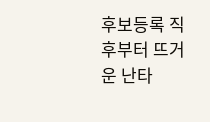후보등록 직후부터 뜨거운 난타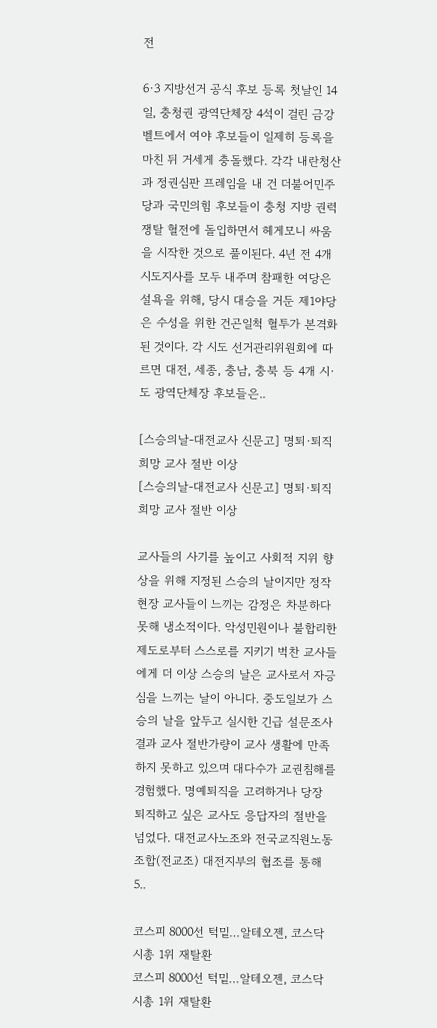전

6·3 지방선거 공식 후보 등록 첫날인 14일, 충청권 광역단체장 4석이 걸린 금강벨트에서 여야 후보들이 일제히 등록을 마친 뒤 거세게 충돌했다. 각각 내란청산과 정권심판 프레임을 내 건 더불어민주당과 국민의힘 후보들이 충청 지방 권력 쟁탈 혈전에 돌입하면서 헤게모니 싸움을 시작한 것으로 풀이된다. 4년 전 4개 시도지사를 모두 내주며 참패한 여당은 설욕을 위해, 당시 대승을 거둔 제1야당은 수성을 위한 건곤일척 혈투가 본격화된 것이다. 각 시도 선거관리위원회에 따르면 대전, 세종, 충남, 충북 등 4개 시·도 광역단체장 후보들은..

[스승의날-대전교사 신문고] 명퇴·퇴직 희망 교사 절반 이상
[스승의날-대전교사 신문고] 명퇴·퇴직 희망 교사 절반 이상

교사들의 사기를 높이고 사회적 지위 향상을 위해 지정된 스승의 날이지만 정작 현장 교사들이 느끼는 감정은 차분하다 못해 냉소적이다. 악성민원이나 불합리한 제도로부터 스스로를 지키기 벅찬 교사들에게 더 이상 스승의 날은 교사로서 자긍심을 느끼는 날이 아니다. 중도일보가 스승의 날을 앞두고 실시한 긴급 설문조사 결과 교사 절반가량이 교사 생활에 만족하지 못하고 있으며 대다수가 교권침해를 경험했다. 명예퇴직을 고려하거나 당장 퇴직하고 싶은 교사도 응답자의 절반을 넘었다. 대전교사노조와 전국교직원노동조합(전교조) 대전지부의 협조를 통해 5..

코스피 8000선 턱밑…알테오젠, 코스닥 시총 1위 재탈환
코스피 8000선 턱밑…알테오젠, 코스닥 시총 1위 재탈환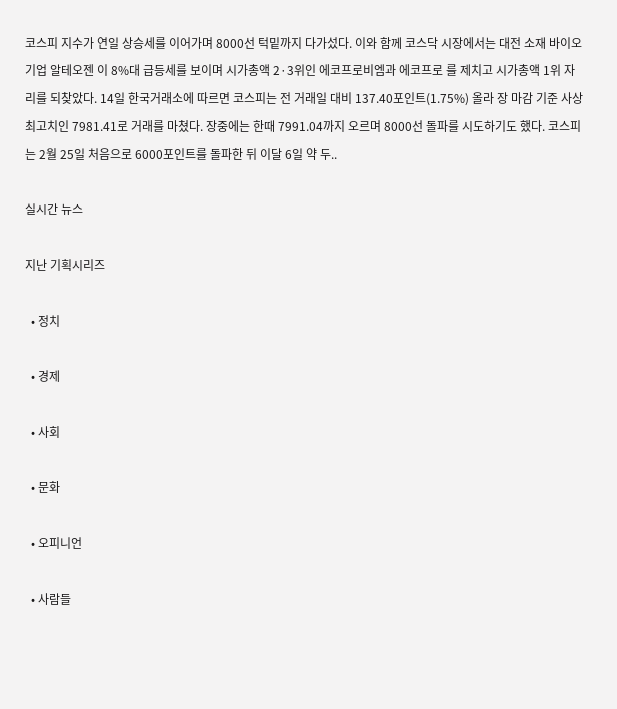코스피 지수가 연일 상승세를 이어가며 8000선 턱밑까지 다가섰다. 이와 함께 코스닥 시장에서는 대전 소재 바이오기업 알테오젠 이 8%대 급등세를 보이며 시가총액 2·3위인 에코프로비엠과 에코프로 를 제치고 시가총액 1위 자리를 되찾았다. 14일 한국거래소에 따르면 코스피는 전 거래일 대비 137.40포인트(1.75%) 올라 장 마감 기준 사상 최고치인 7981.41로 거래를 마쳤다. 장중에는 한때 7991.04까지 오르며 8000선 돌파를 시도하기도 했다. 코스피는 2월 25일 처음으로 6000포인트를 돌파한 뒤 이달 6일 약 두..

실시간 뉴스

지난 기획시리즈

  • 정치

  • 경제

  • 사회

  • 문화

  • 오피니언

  • 사람들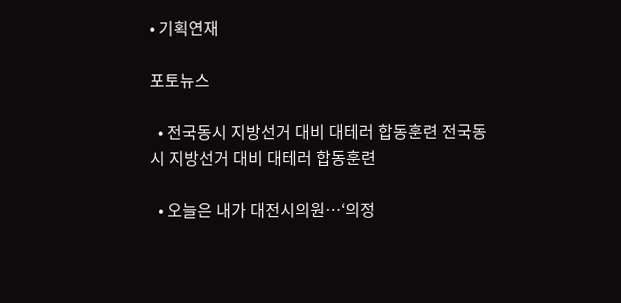• 기획연재

포토뉴스

  • 전국동시 지방선거 대비 대테러 합동훈련 전국동시 지방선거 대비 대테러 합동훈련

  • 오늘은 내가 대전시의원…‘의정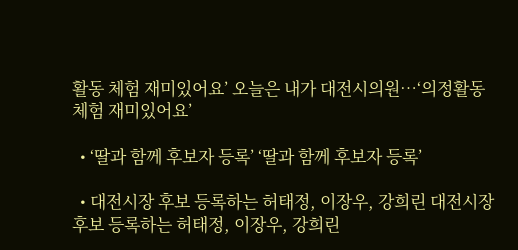활동 체험 재미있어요’ 오늘은 내가 대전시의원…‘의정활동 체험 재미있어요’

  • ‘딸과 함께 후보자 등록’ ‘딸과 함께 후보자 등록’

  • 대전시장 후보 등록하는 허태정, 이장우, 강희린 대전시장 후보 등록하는 허태정, 이장우, 강희린